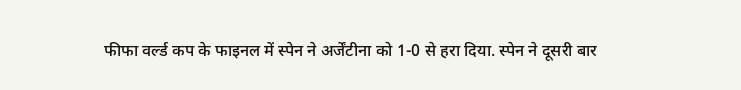फीफा वर्ल्ड कप के फाइनल में स्पेन ने अर्जेंटीना को 1-0 से हरा दिया. स्पेन ने दूसरी बार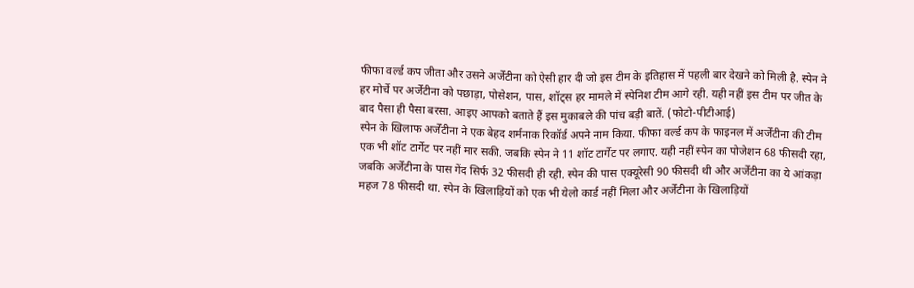फीफा वर्ल्ड कप जीता और उसने अर्जेंटीना को ऐसी हार दी जो इस टीम के इतिहास में पहली बार देखने को मिली है. स्पेन ने हर मोर्चे पर अर्जेंटीना को पछाड़ा, पोसेशन, पास, शॉट्स हर मामले में स्पेनिश टीम आगे रही. यही नहीं इस टीम पर जीत के बाद पैसा ही पैसा बरसा. आइए आपको बताते हैं इस मुकाबले की पांच बड़ी बातें. (फोटो-पीटीआई)
स्पेन के खिलाफ अर्जेंटीना ने एक बेहद शर्मनाक रिकॉर्ड अपने नाम किया. फीफा वर्ल्ड कप के फाइनल में अर्जेंटीना की टीम एक भी शॉट टार्गेट पर नहीं मार सकी. जबकि स्पेन ने 11 शॉट टार्गेट पर लगाए. यही नहीं स्पेन का पोजेशन 68 फीसदी रहा, जबकि अर्जेंटीना के पास गेंद सिर्फ 32 फीसदी ही रही. स्पेन की पास एक्यूरेसी 90 फीसदी थी और अर्जेंटीना का ये आंकड़ा महज 78 फीसदी था. स्पेन के खिलाड़ियों को एक भी येलो कार्ड नहीं मिला और अर्जेंटीना के खिलाड़ियों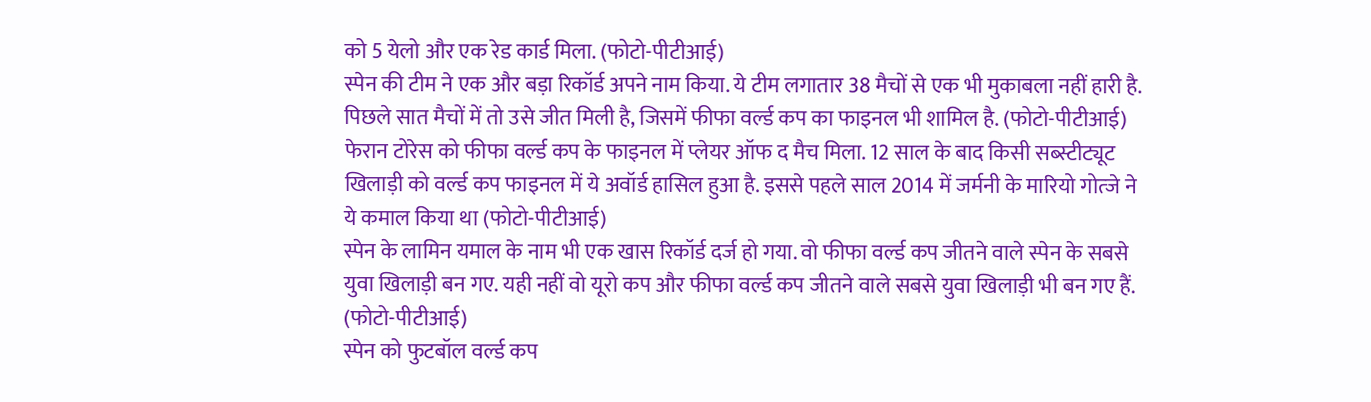को 5 येलो और एक रेड कार्ड मिला. (फोटो-पीटीआई)
स्पेन की टीम ने एक और बड़ा रिकॉर्ड अपने नाम किया. ये टीम लगातार 38 मैचों से एक भी मुकाबला नहीं हारी है. पिछले सात मैचों में तो उसे जीत मिली है, जिसमें फीफा वर्ल्ड कप का फाइनल भी शामिल है. (फोटो-पीटीआई)
फेरान टोरेस को फीफा वर्ल्ड कप के फाइनल में प्लेयर ऑफ द मैच मिला. 12 साल के बाद किसी सब्स्टीट्यूट खिलाड़ी को वर्ल्ड कप फाइनल में ये अवॉर्ड हासिल हुआ है. इससे पहले साल 2014 में जर्मनी के मारियो गोत्जे ने ये कमाल किया था (फोटो-पीटीआई)
स्पेन के लामिन यमाल के नाम भी एक खास रिकॉर्ड दर्ज हो गया. वो फीफा वर्ल्ड कप जीतने वाले स्पेन के सबसे युवा खिलाड़ी बन गए. यही नहीं वो यूरो कप और फीफा वर्ल्ड कप जीतने वाले सबसे युवा खिलाड़ी भी बन गए हैं. (फोटो-पीटीआई)
स्पेन को फुटबॉल वर्ल्ड कप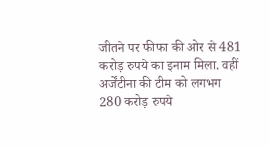जीतने पर फीफा की ओर से 481 करोड़ रुपये का इनाम मिला. वहीं अर्जेंटीना की टीम को लगभग 280 करोड़ रुपये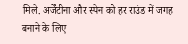मिले. अर्जेंटीना और स्पेन को हर राउंड में जगह बनाने के लिए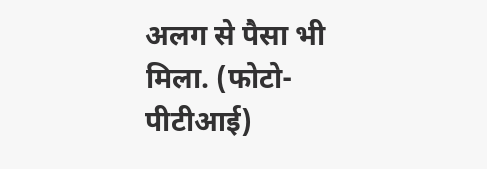अलग से पैसा भी मिला. (फोटो-पीटीआई)